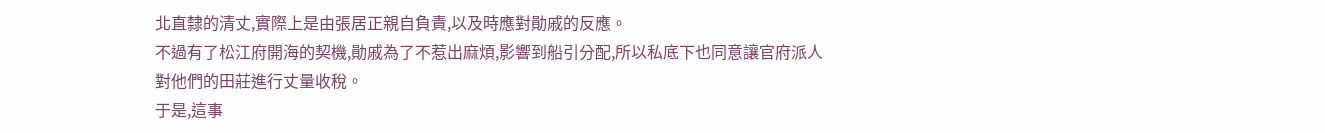北直隸的清丈,實際上是由張居正親自負責,以及時應對勛戚的反應。
不過有了松江府開海的契機,勛戚為了不惹出麻煩,影響到船引分配,所以私底下也同意讓官府派人對他們的田莊進行丈量收稅。
于是,這事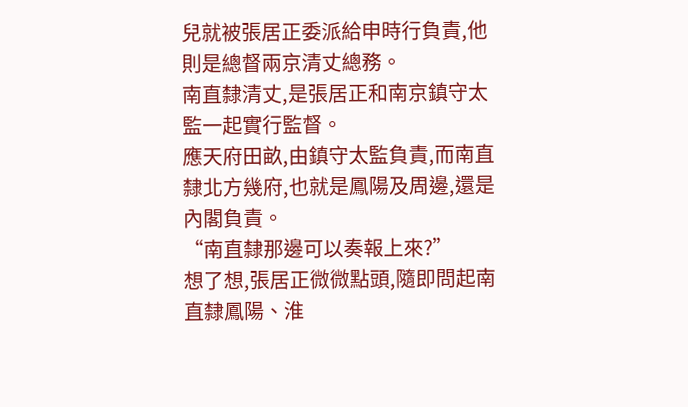兒就被張居正委派給申時行負責,他則是總督兩京清丈總務。
南直隸清丈,是張居正和南京鎮守太監一起實行監督。
應天府田畝,由鎮守太監負責,而南直隸北方幾府,也就是鳳陽及周邊,還是內閣負責。
“南直隸那邊可以奏報上來?”
想了想,張居正微微點頭,隨即問起南直隸鳳陽、淮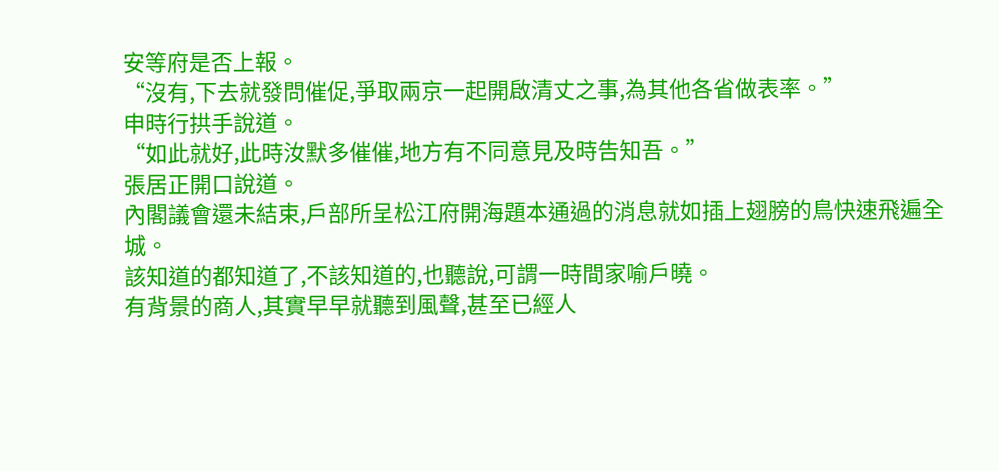安等府是否上報。
“沒有,下去就發問催促,爭取兩京一起開啟清丈之事,為其他各省做表率。”
申時行拱手說道。
“如此就好,此時汝默多催催,地方有不同意見及時告知吾。”
張居正開口說道。
內閣議會還未結束,戶部所呈松江府開海題本通過的消息就如插上翅膀的鳥快速飛遍全城。
該知道的都知道了,不該知道的,也聽說,可謂一時間家喻戶曉。
有背景的商人,其實早早就聽到風聲,甚至已經人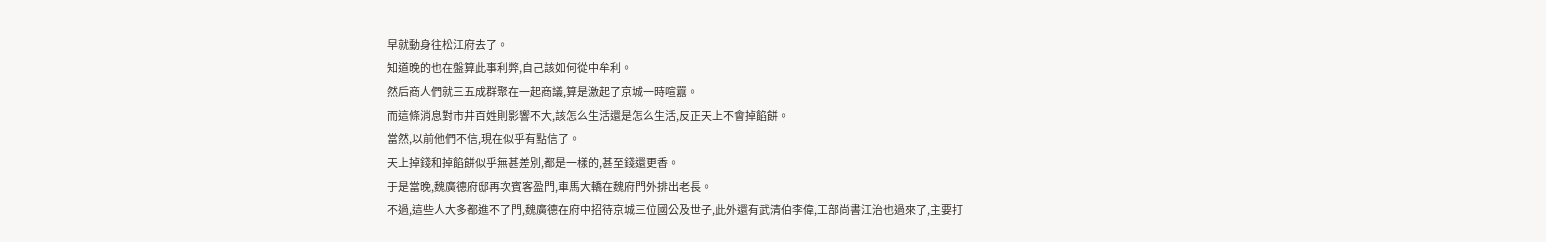早就動身往松江府去了。
知道晚的也在盤算此事利弊,自己該如何從中牟利。
然后商人們就三五成群聚在一起商議,算是激起了京城一時喧囂。
而這條消息對市井百姓則影響不大,該怎么生活還是怎么生活,反正天上不會掉餡餅。
當然,以前他們不信,現在似乎有點信了。
天上掉錢和掉餡餅似乎無甚差別,都是一樣的,甚至錢還更香。
于是當晚,魏廣德府邸再次賓客盈門,車馬大轎在魏府門外排出老長。
不過,這些人大多都進不了門,魏廣德在府中招待京城三位國公及世子,此外還有武清伯李偉,工部尚書江治也過來了,主要打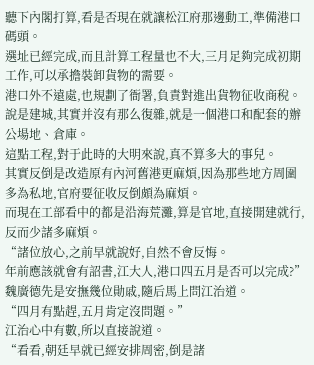聽下內閣打算,看是否現在就讓松江府那邊動工,準備港口碼頭。
選址已經完成,而且計算工程量也不大,三月足夠完成初期工作,可以承擔裝卸貨物的需要。
港口外不遠處,也規劃了衙署,負責對進出貨物征收商稅。
說是建城,其實并沒有那么復雜,就是一個港口和配套的辦公場地、倉庫。
這點工程,對于此時的大明來說,真不算多大的事兒。
其實反倒是改造原有內河舊港更麻煩,因為那些地方周圍多為私地,官府要征收反倒頗為麻煩。
而現在工部看中的都是沿海荒灘,算是官地,直接開建就行,反而少諸多麻煩。
“諸位放心,之前早就說好,自然不會反悔。
年前應該就會有詔書,江大人,港口四五月是否可以完成?”
魏廣德先是安撫幾位勛戚,隨后馬上問江治道。
“四月有點趕,五月肯定沒問題。”
江治心中有數,所以直接說道。
“看看,朝廷早就已經安排周密,倒是諸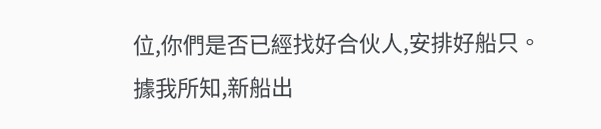位,你們是否已經找好合伙人,安排好船只。
據我所知,新船出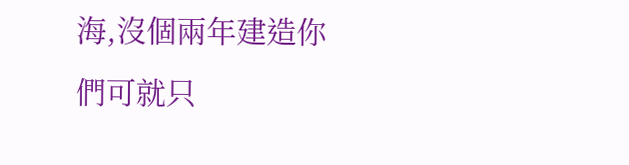海,沒個兩年建造你們可就只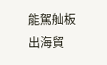能駕舢板出海貿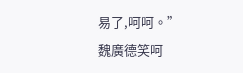易了,呵呵。”
魏廣德笑呵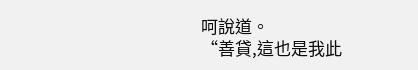呵說道。
“善貸,這也是我此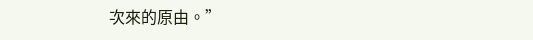次來的原由。”